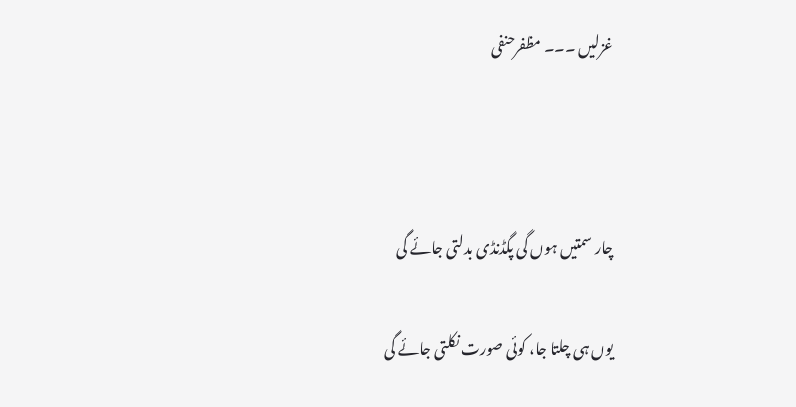غزلیں ۔۔۔ مظفرحنفی



چار سمتیں ہوں گی پگڈنڈی بدلتی جائے گی

یوں ہی چلتا جا، کوئی صورت نکلتی جائے گی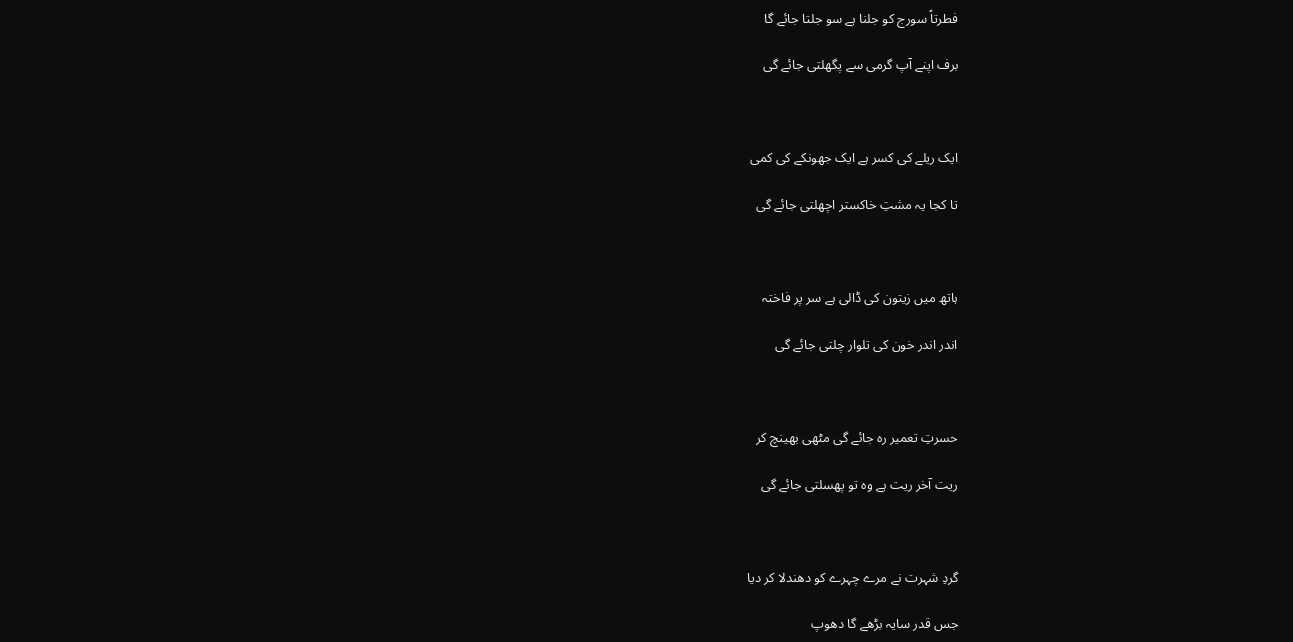فطرتاً سورج کو جلنا ہے سو جلتا جائے گا

برف اپنے آپ گرمی سے پگھلتی جائے گی



ایک ریلے کی کسر ہے ایک جھونکے کی کمی

تا کجا یہ مشتِ خاکستر اچھلتی جائے گی



ہاتھ میں زیتون کی ڈالی ہے سر پر فاختہ

اندر اندر خون کی تلوار چلتی جائے گی



حسرتِ تعمیر رہ جائے گی مٹھی بھینچ کر

ریت آخر ریت ہے وہ تو پھسلتی جائے گی



گردِ شہرت نے مرے چہرے کو دھندلا کر دیا

جس قدر سایہ بڑھے گا دھوپ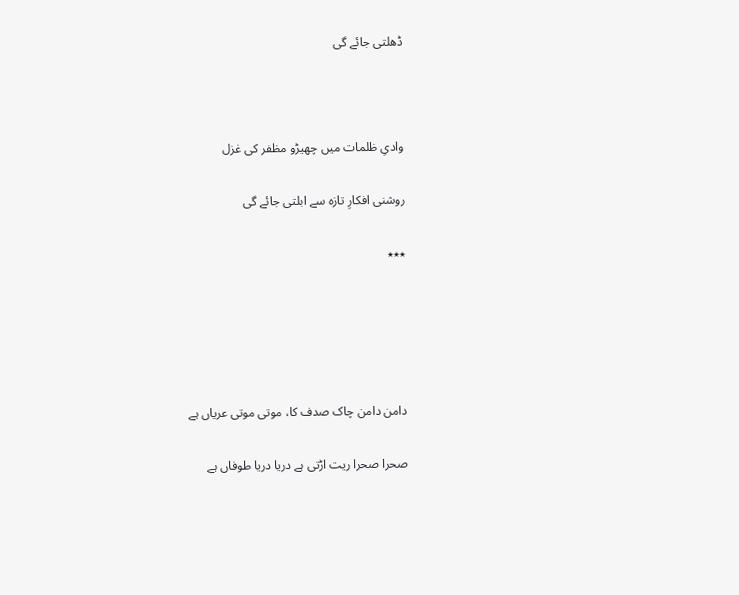ڈھلتی جائے گی



وادیِ ظلمات میں چھیڑو مظفر کی غزل

روشنی افکارِ تازہ سے ابلتی جائے گی

٭٭٭





دامن دامن چاک صدف کا، موتی موتی عریاں ہے

صحرا صحرا ریت اڑتی ہے دریا دریا طوفاں ہے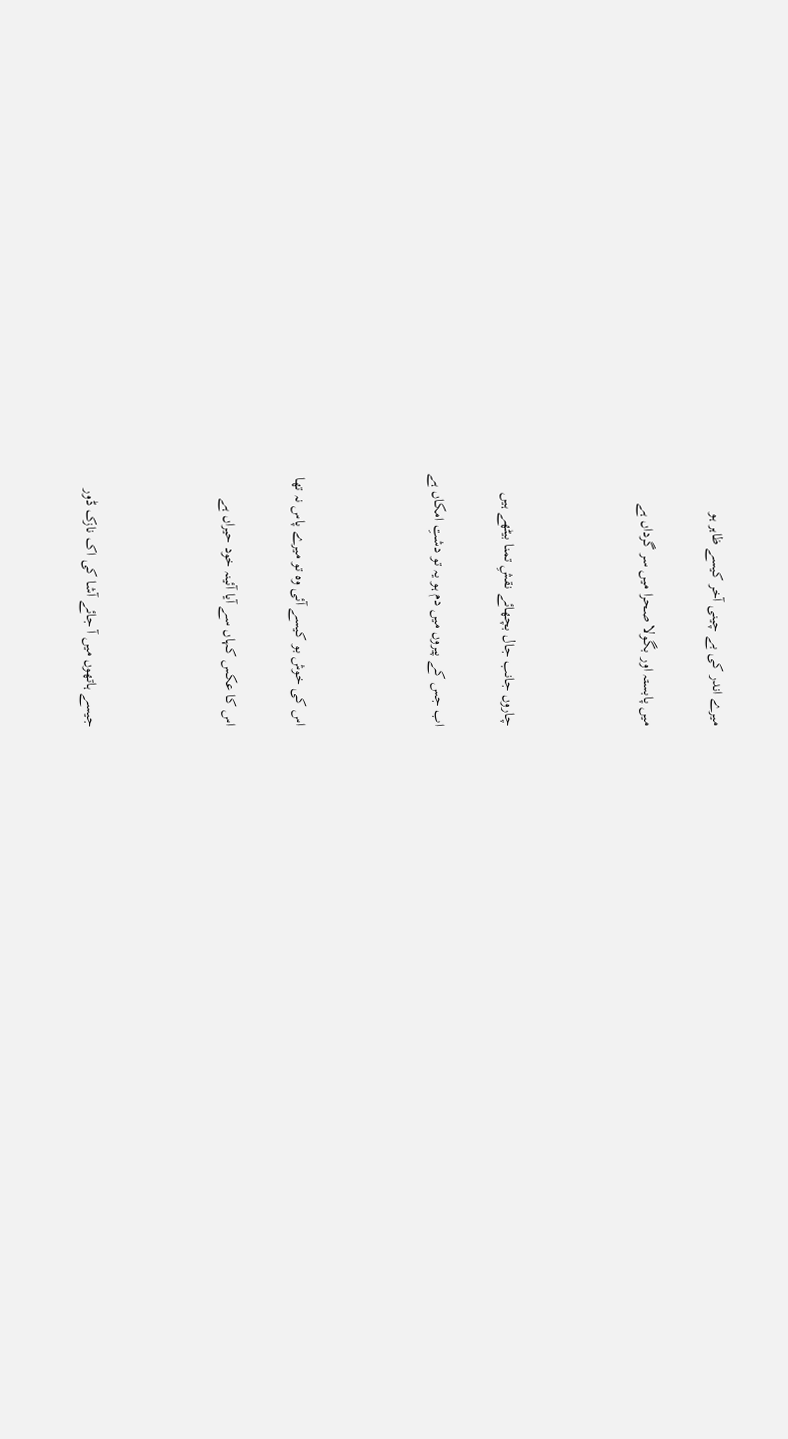میرے اندر کی بے چینی آخر کیسے ظاہر ہو

میں پابستہ اور بگولا صحرا میں سر گرداں ہے



چاروں جانب جال بچھائے نقشِ تمنا بیٹھے ہیں

اب جس کے پیروں میں دم ہو یہ تو دشتِ امکاں ہے



اس کی خوش بو کیسے آئی وہ تو میرے پاس نہ تھا

اس کا عکس کہاں سے آیا آئینہ خود حیراں ہے



جیسے ہاتھوں میں آ جائے آشا کی اک نازک ڈور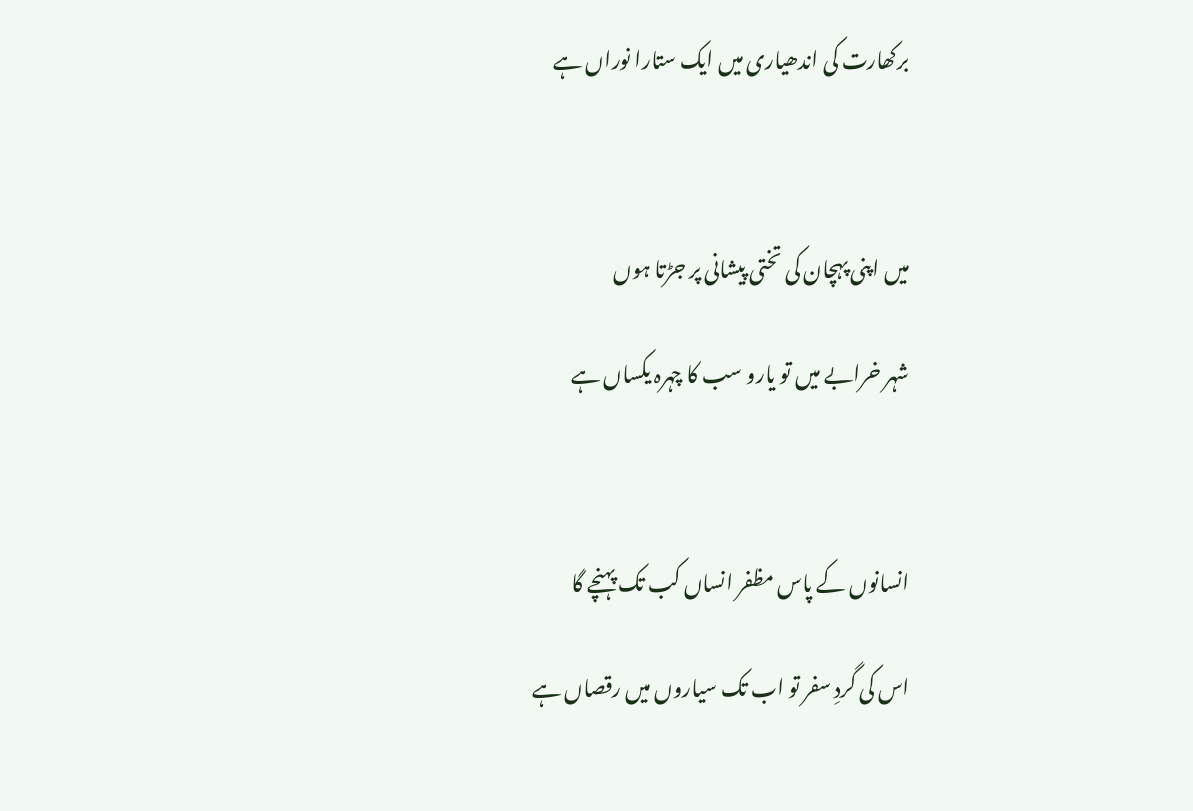برکھارت کی اندھیاری میں ایک ستارا نوراں ہے



میں اپنی پہچان کی تختی پیشانی پر جڑتا ہوں

شہر خرابے میں تو یارو سب کا چہرہ یکساں ہے



انسانوں کے پاس مظفر انساں کب تک پہنچے گا

اس کی گردِ سفر تو اب تک سیاروں میں رقصاں ہے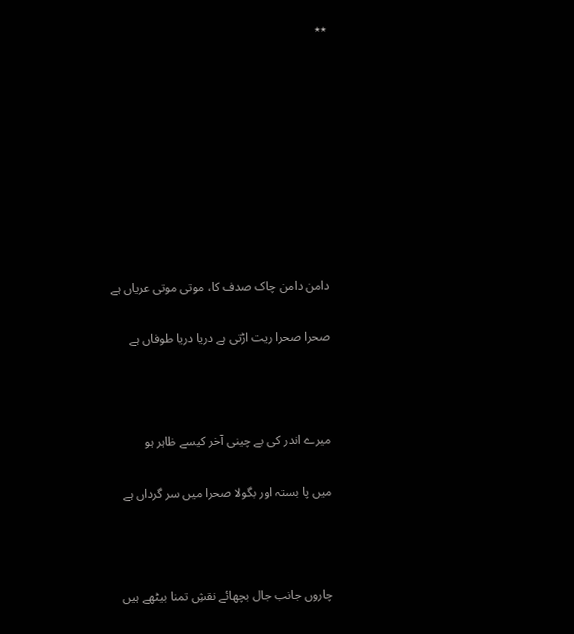٭٭









دامن دامن چاک صدف کا، موتی موتی عریاں ہے

صحرا صحرا ریت اڑتی ہے دریا دریا طوفاں ہے



میرے اندر کی بے چینی آخر کیسے ظاہر ہو

میں پا بستہ اور بگولا صحرا میں سر گرداں ہے



چاروں جانب جال بچھائے نقشِ تمنا بیٹھے ہیں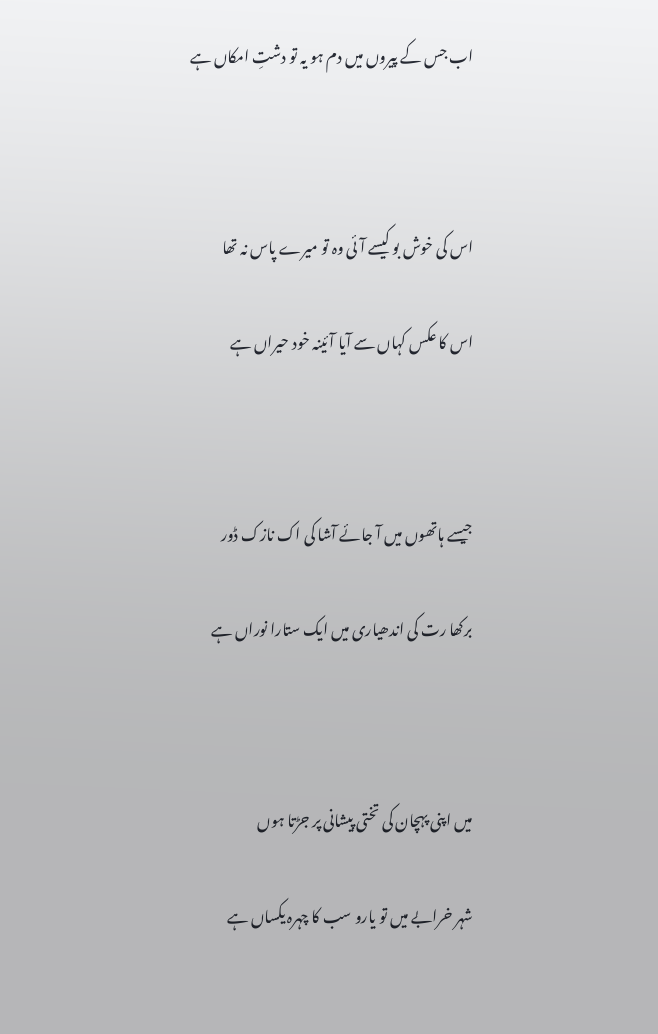اب جس کے پیروں میں دم ہو یہ تو دشتِ امکاں ہے



اس کی خوش بو کیسے آئی وہ تو میرے پاس نہ تھا

اس کا عکس کہاں سے آیا آئینہ خود حیراں ہے



جیسے ہاتھوں میں آ جائے آشا کی اک نازک ڈور

برکھا رت کی اندھیاری میں ایک ستارا نوراں ہے



میں اپنی پہچان کی تختی پیشانی پر جڑتا ہوں

شہر خرابے میں تو یارو سب کا چہرہ یکساں ہے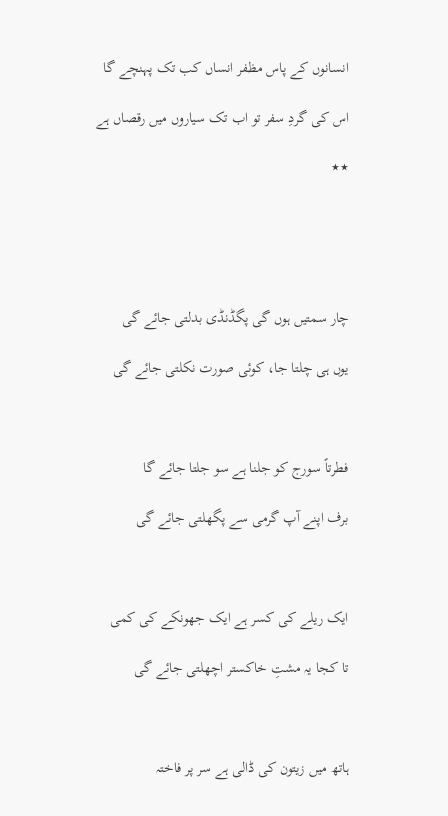انسانوں کے پاس مظفر انساں کب تک پہنچے گا

اس کی گردِ سفر تو اب تک سیاروں میں رقصاں ہے

٭٭





چار سمتیں ہوں گی پگڈنڈی بدلتی جائے گی

یوں ہی چلتا جا، کوئی صورت نکلتی جائے گی



فطرتاً سورج کو جلنا ہے سو جلتا جائے گا

برف اپنے آپ گرمی سے پگھلتی جائے گی



ایک ریلے کی کسر ہے ایک جھونکے کی کمی

تا کجا یہ مشتِ خاکستر اچھلتی جائے گی



ہاتھ میں زیتون کی ڈالی ہے سر پر فاختہ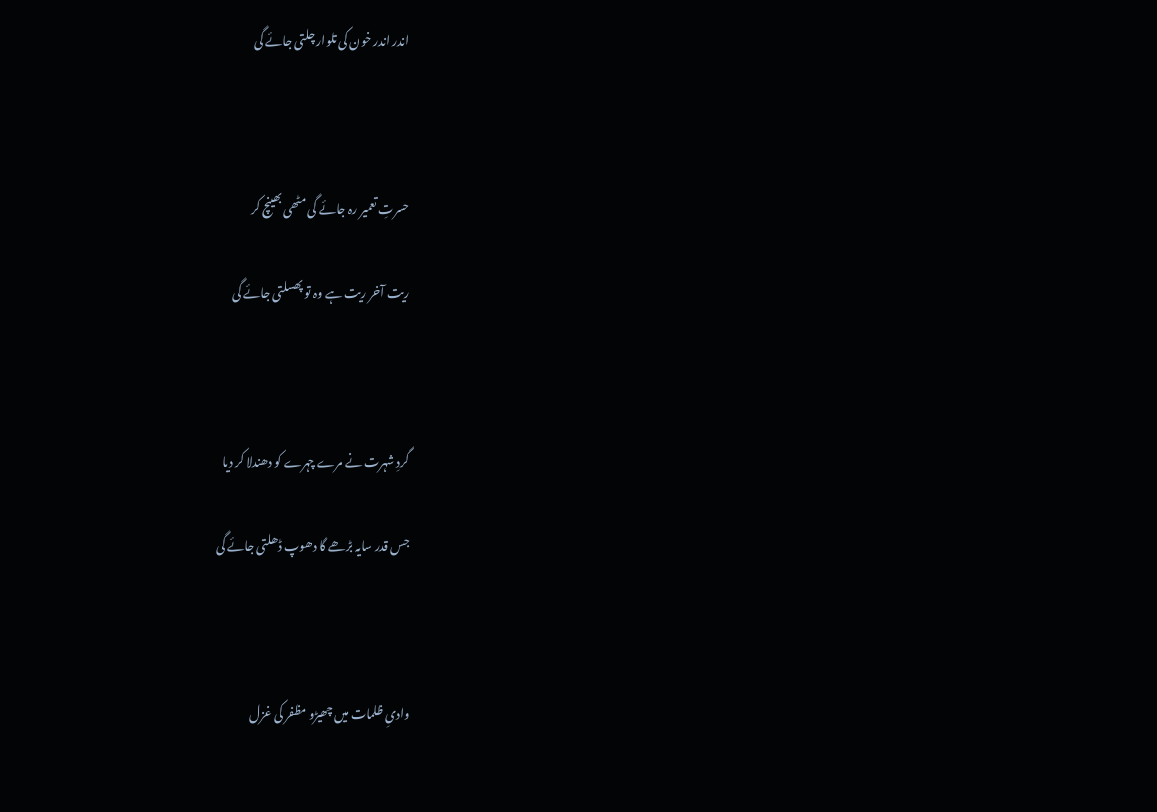اندر اندر خون کی تلوار چلتی جائے گی



حسرتِ تعمیر رہ جائے گی مٹھی بھینچ کر

ریت آخر ریت ہے وہ تو پھسلتی جائے گی



گردِ شہرت نے مرے چہرے کو دھندلا کر دیا

جس قدر سایہ بڑھے گا دھوپ ڈھلتی جائے گی



وادیِ ظلمات میں چھیڑو مظفر کی غزل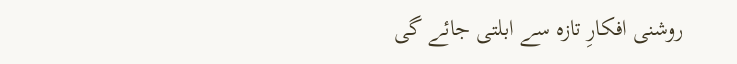روشنی افکارِ تازہ سے ابلتی جائے گی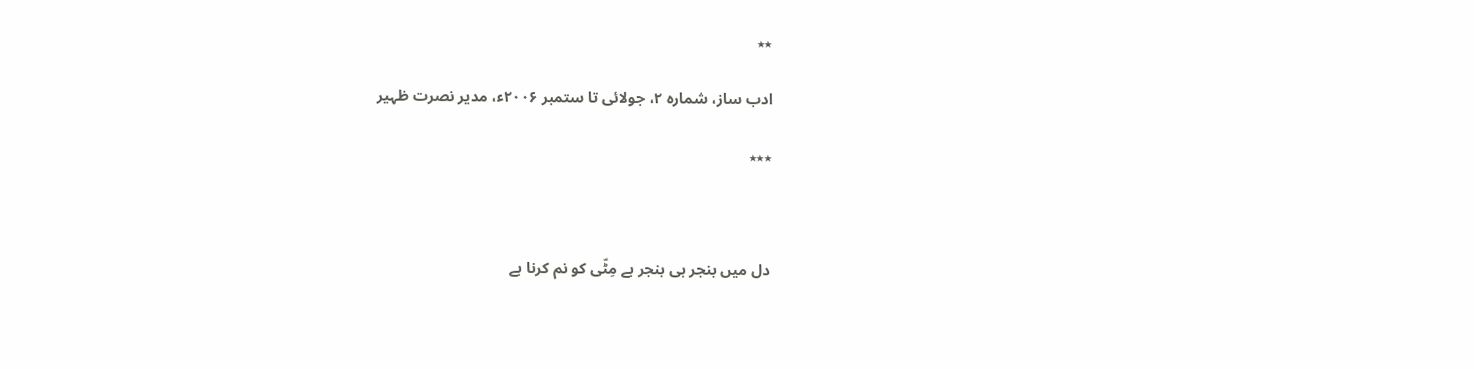٭٭

ادب ساز، شمارہ ۲، جولائی تا ستمبر ۲۰۰۶ء، مدیر نصرت ظہیر

٭٭٭



دل میں بنجر ہی بنجر ہے مِٹّی کو نم کرنا ہے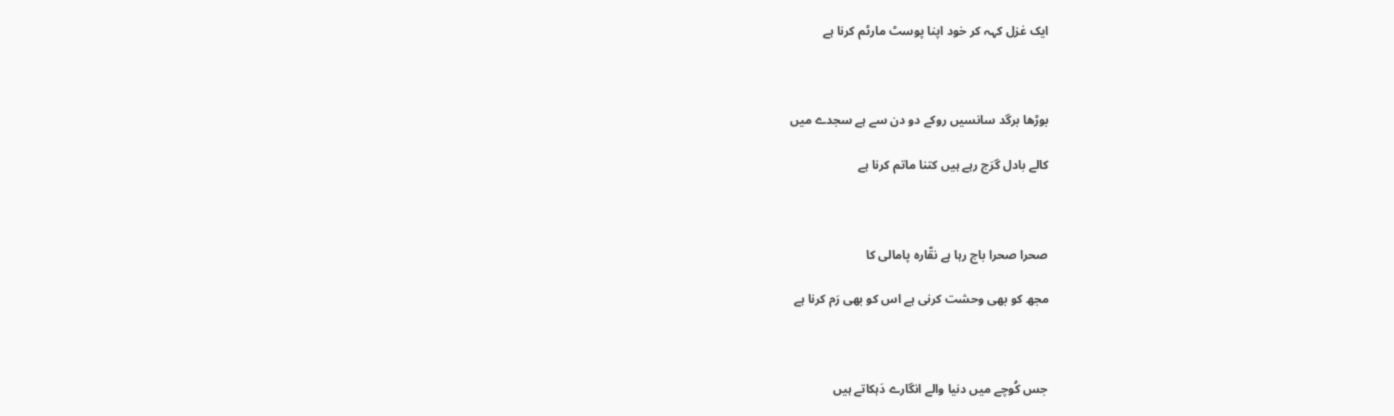ایک غزل کہہ کر خود اپنا پوسٹ مارٹم کرنا ہے



بوڑھا برگد سانسیں روکے دو دن سے ہے سجدے میں

کالے بادل گرَج رہے ہیں کتنا ماتم کرنا ہے



صحرا صحرا باج رہا ہے نقّارہ پامالی کا

مجھ کو بھی وحشت کرنی ہے اس کو بھی رَم کرنا ہے



جس کُوچے میں دنیا والے انگارے دَہکاتے ہیں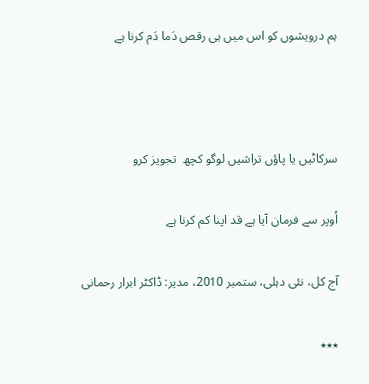ہم درویشوں کو اس میں ہی رقص دَما دَم کرنا ہے



سرکاٹیں یا پاؤں تراشیں لوگو کچھ  تجویز کرو

اُوپر سے فرمان آیا ہے قد اپنا کم کرنا ہے

آج کل، نئی دہلی، ستمبر 2010، مدیر: ڈاکٹر ابرار رحمانی

٭٭٭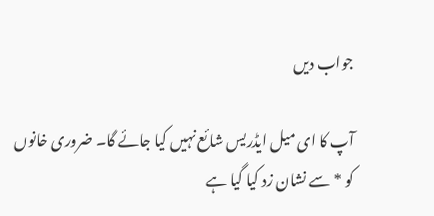جواب دیں

آپ کا ای میل ایڈریس شائع نہیں کیا جائے گا۔ ضروری خانوں کو * سے نشان زد کیا گیا ہے